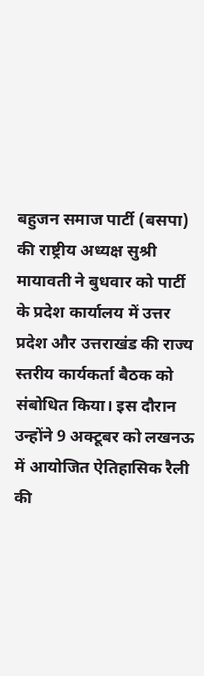बहुजन समाज पार्टी (बसपा) की राष्ट्रीय अध्यक्ष सुश्री मायावती ने बुधवार को पार्टी के प्रदेश कार्यालय में उत्तर प्रदेश और उत्तराखंड की राज्य स्तरीय कार्यकर्ता बैठक को संबोधित किया। इस दौरान उन्होंने 9 अक्टूबर को लखनऊ में आयोजित ऐतिहासिक रैली की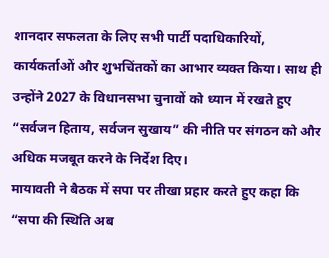शानदार सफलता के लिए सभी पार्टी पदाधिकारियों, कार्यकर्ताओं और शुभचिंतकों का आभार व्यक्त किया। साथ ही उन्होंने 2027 के विधानसभा चुनावों को ध्यान में रखते हुए “सर्वजन हिताय, सर्वजन सुखाय” की नीति पर संगठन को और अधिक मजबूत करने के निर्देश दिए।
मायावती ने बैठक में सपा पर तीखा प्रहार करते हुए कहा कि “सपा की स्थिति अब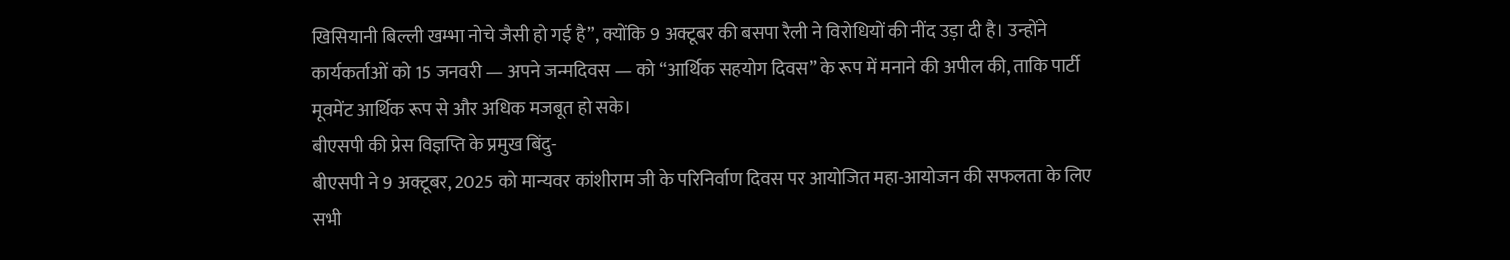खिसियानी बिल्ली खम्भा नोचे जैसी हो गई है”, क्योंकि 9 अक्टूबर की बसपा रैली ने विरोधियों की नींद उड़ा दी है। उन्होंने कार्यकर्ताओं को 15 जनवरी — अपने जन्मदिवस — को “आर्थिक सहयोग दिवस” के रूप में मनाने की अपील की, ताकि पार्टी मूवमेंट आर्थिक रूप से और अधिक मजबूत हो सके।
बीएसपी की प्रेस विज्ञप्ति के प्रमुख बिंदु-
बीएसपी ने 9 अक्टूबर, 2025 को मान्यवर कांशीराम जी के परिनिर्वाण दिवस पर आयोजित महा-आयोजन की सफलता के लिए सभी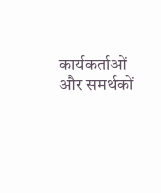कार्यकर्ताओं और समर्थकों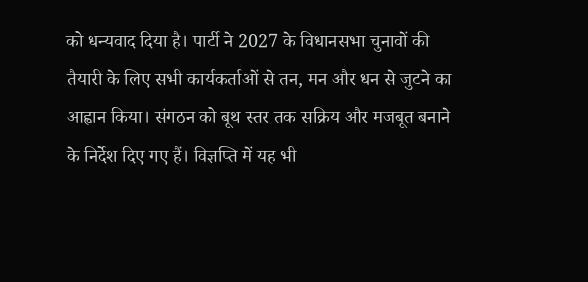को धन्यवाद दिया है। पार्टी ने 2027 के विधानसभा चुनावों की तैयारी के लिए सभी कार्यकर्ताओं से तन, मन और धन से जुटने का आह्वान किया। संगठन को बूथ स्तर तक सक्रिय और मजबूत बनाने के निर्देश दिए गए हैं। विज्ञप्ति में यह भी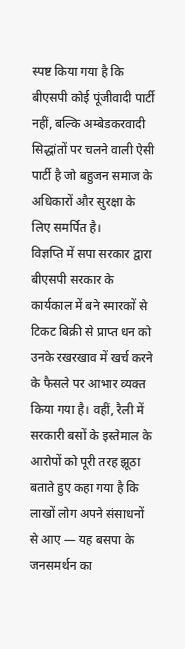स्पष्ट किया गया है कि बीएसपी कोई पूंजीवादी पार्टी नहीं, बल्कि अम्बेडकरवादी सिद्धांतों पर चलने वाली ऐसी पार्टी है जो बहुजन समाज के अधिकारों और सुरक्षा के लिए समर्पित है।
विज्ञप्ति में सपा सरकार द्वारा बीएसपी सरकार के कार्यकाल में बने स्मारकों से टिकट बिक्री से प्राप्त धन को उनके रखरखाव में खर्च करने के फैसले पर आभार व्यक्त किया गया है। वहीं, रैली में सरकारी बसों के इस्तेमाल के आरोपों को पूरी तरह झूठा बताते हुए कहा गया है कि लाखों लोग अपने संसाधनों से आए — यह बसपा के जनसमर्थन का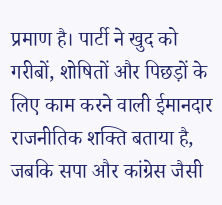प्रमाण है। पार्टी ने खुद को गरीबों, शोषितों और पिछड़ों के लिए काम करने वाली ईमानदार राजनीतिक शक्ति बताया है, जबकि सपा और कांग्रेस जैसी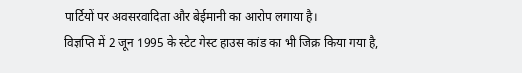पार्टियों पर अवसरवादिता और बेईमानी का आरोप लगाया है।
विज्ञप्ति में 2 जून 1995 के स्टेट गेस्ट हाउस कांड का भी जिक्र किया गया है,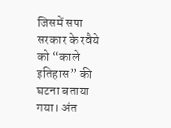जिसमें सपा सरकार के रवैये को “काले इतिहास” की घटना बताया गया। अंत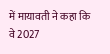में मायावती ने कहा कि वे 2027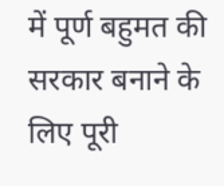में पूर्ण बहुमत की सरकार बनाने के लिए पूरी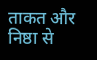ताकत और निष्ठा से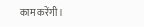काम करेंगी।